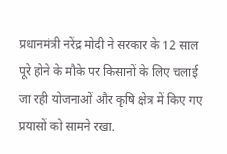प्रधानमंत्री नरेंद्र मोदी ने सरकार के 12 साल पूरे होने के मौके पर किसानों के लिए चलाई जा रही योजनाओं और कृषि क्षेत्र में किए गए प्रयासों को सामने रखा.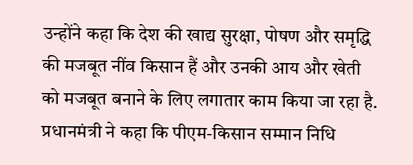उन्होंने कहा कि देश की खाद्य सुरक्षा, पोषण और समृद्धि की मजबूत नींव किसान हैं और उनकी आय और खेती को मजबूत बनाने के लिए लगातार काम किया जा रहा है. प्रधानमंत्री ने कहा कि पीएम-किसान सम्मान निधि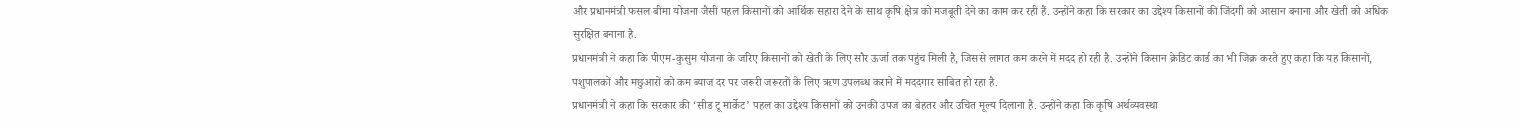और प्रधानमंत्री फसल बीमा योजना जैसी पहल किसानों को आर्थिक सहारा देने के साथ कृषि क्षेत्र को मजबूती देने का काम कर रही हैं. उन्होंने कहा कि सरकार का उद्देश्य किसानों की जिंदगी को आसान बनाना और खेती को अधिक सुरक्षित बनाना है.
प्रधानमंत्री ने कहा कि पीएम-कुसुम योजना के जरिए किसानों को खेती के लिए सौर ऊर्जा तक पहुंच मिली है, जिससे लागत कम करने में मदद हो रही है. उन्होंने किसान क्रेडिट कार्ड का भी जिक्र करते हुए कहा कि यह किसानों, पशुपालकों और मछुआरों को कम ब्याज दर पर जरूरी जरूरतों के लिए ऋण उपलब्ध कराने में मददगार साबित हो रहा है.
प्रधानमंत्री ने कहा कि सरकार की ‘सीड टू मार्केट’ पहल का उद्देश्य किसानों को उनकी उपज का बेहतर और उचित मूल्य दिलाना है. उन्होंने कहा कि कृषि अर्थव्यवस्था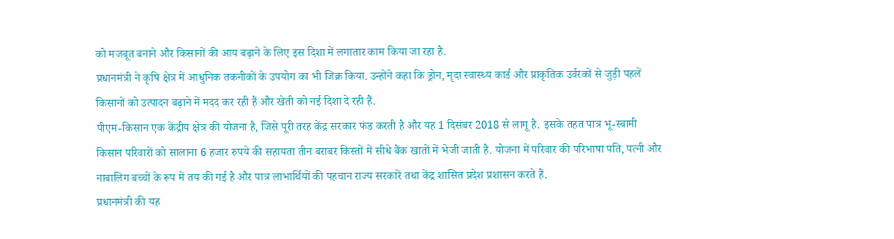को मजबूत बनाने और किसानों की आय बढ़ाने के लिए इस दिशा में लगातार काम किया जा रहा है.
प्रधानमंत्री ने कृषि क्षेत्र में आधुनिक तकनीकों के उपयोग का भी जिक्र किया. उन्होंने कहा कि ड्रोन, मृदा स्वास्थ्य कार्ड और प्राकृतिक उर्वरकों से जुड़ी पहलें किसानों को उत्पादन बढ़ाने में मदद कर रही हैं और खेती को नई दिशा दे रही हैं.
पीएम-किसान एक केंद्रीय क्षेत्र की योजना है, जिसे पूरी तरह केंद्र सरकार फंड करती है और यह 1 दिसंबर 2018 से लागू है. इसके तहत पात्र भू-स्वामी किसान परिवारों को सालाना 6 हजार रुपये की सहायता तीन बराबर किस्तों में सीधे बैंक खातों में भेजी जाती है. योजना में परिवार की परिभाषा पति, पत्नी और नाबालिग बच्चों के रूप में तय की गई है और पात्र लाभार्थियों की पहचान राज्य सरकारें तथा केंद्र शासित प्रदेश प्रशासन करते हैं.
प्रधानमंत्री की यह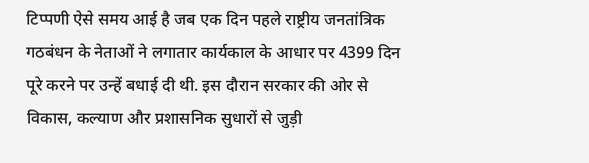टिप्पणी ऐसे समय आई है जब एक दिन पहले राष्ट्रीय जनतांत्रिक गठबंधन के नेताओं ने लगातार कार्यकाल के आधार पर 4399 दिन पूरे करने पर उन्हें बधाई दी थी. इस दौरान सरकार की ओर से विकास, कल्याण और प्रशासनिक सुधारों से जुड़ी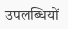उपलब्धियों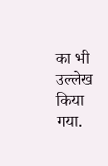का भी उल्लेख किया गया.